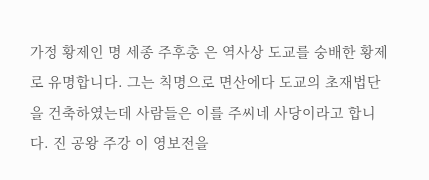가정 황제인 명 세종 주후총 은 역사상 도교를 숭배한 황제로 유명합니다. 그는 칙명으로 면산에다 도교의 초재법단 을 건축하였는데 사람들은 이를 주씨네 사당이라고 합니다. 진 공왕 주강 이 영보전을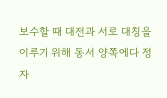보수할 때 대전과 서로 대칭을 이루기 위해 동서 양쪽에다 정자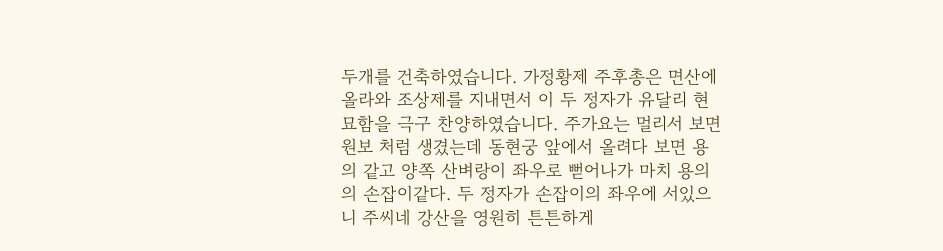두개를 건축하였습니다. 가정황제 주후총은 면산에 올라와 조상제를 지내면서 이 두 정자가 유달리 현묘함을 극구 찬양하였습니다. 주가요는 멀리서 보면 원보 처럼 생겼는데 동현궁 앞에서 올려다 보면 용의 같고 양쪽 산벼랑이 좌우로 뻗어나가 마치 용의의 손잡이같다. 두 정자가 손잡이의 좌우에 서있으니 주씨네 강산을 영원히 튼튼하게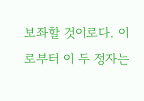보좌할 것이로다. 이로부터 이 두 정자는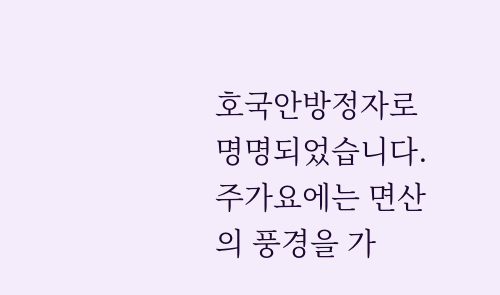호국안방정자로 명명되었습니다. 주가요에는 면산의 풍경을 가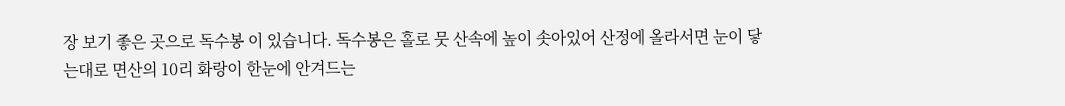장 보기 좋은 곳으로 독수봉 이 있습니다. 독수봉은 홀로 뭇 산속에 높이 솟아있어 산정에 올라서면 눈이 닿는대로 면산의 10리 화랑이 한눈에 안겨드는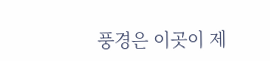풍경은 이곳이 제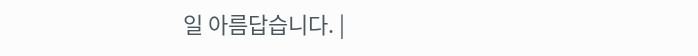일 아름답습니다. |